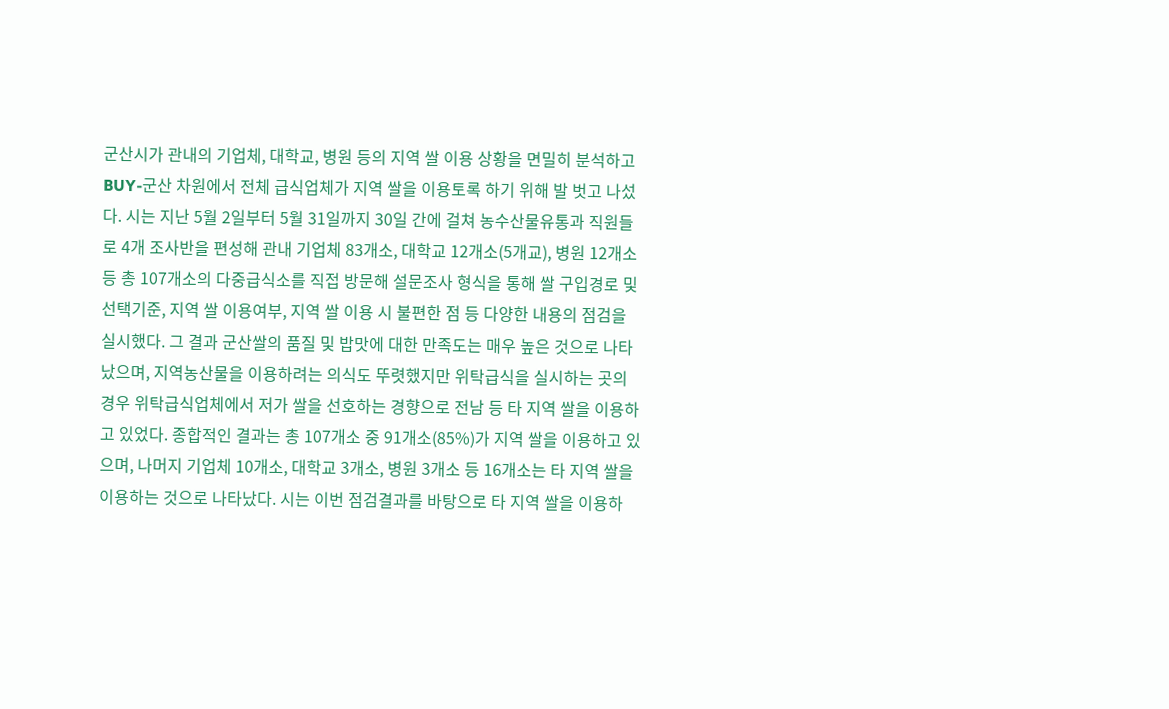군산시가 관내의 기업체, 대학교, 병원 등의 지역 쌀 이용 상황을 면밀히 분석하고 BUY-군산 차원에서 전체 급식업체가 지역 쌀을 이용토록 하기 위해 발 벗고 나섰다. 시는 지난 5월 2일부터 5월 31일까지 30일 간에 걸쳐 농수산물유통과 직원들로 4개 조사반을 편성해 관내 기업체 83개소, 대학교 12개소(5개교), 병원 12개소 등 총 107개소의 다중급식소를 직접 방문해 설문조사 형식을 통해 쌀 구입경로 및 선택기준, 지역 쌀 이용여부, 지역 쌀 이용 시 불편한 점 등 다양한 내용의 점검을 실시했다. 그 결과 군산쌀의 품질 및 밥맛에 대한 만족도는 매우 높은 것으로 나타났으며, 지역농산물을 이용하려는 의식도 뚜렷했지만 위탁급식을 실시하는 곳의 경우 위탁급식업체에서 저가 쌀을 선호하는 경향으로 전남 등 타 지역 쌀을 이용하고 있었다. 종합적인 결과는 총 107개소 중 91개소(85%)가 지역 쌀을 이용하고 있으며, 나머지 기업체 10개소, 대학교 3개소, 병원 3개소 등 16개소는 타 지역 쌀을 이용하는 것으로 나타났다. 시는 이번 점검결과를 바탕으로 타 지역 쌀을 이용하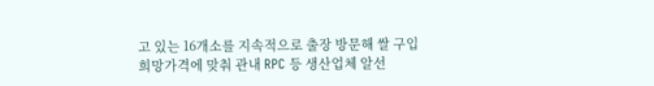고 있는 16개소를 지속적으로 출장 방문해 쌀 구입 희망가격에 맞춰 관내 RPC 등 생산업체 알선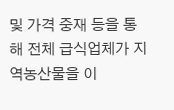및 가격 중재 등을 통해 전체 급식업체가 지역농산물을 이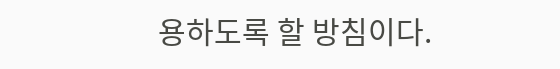용하도록 할 방침이다.